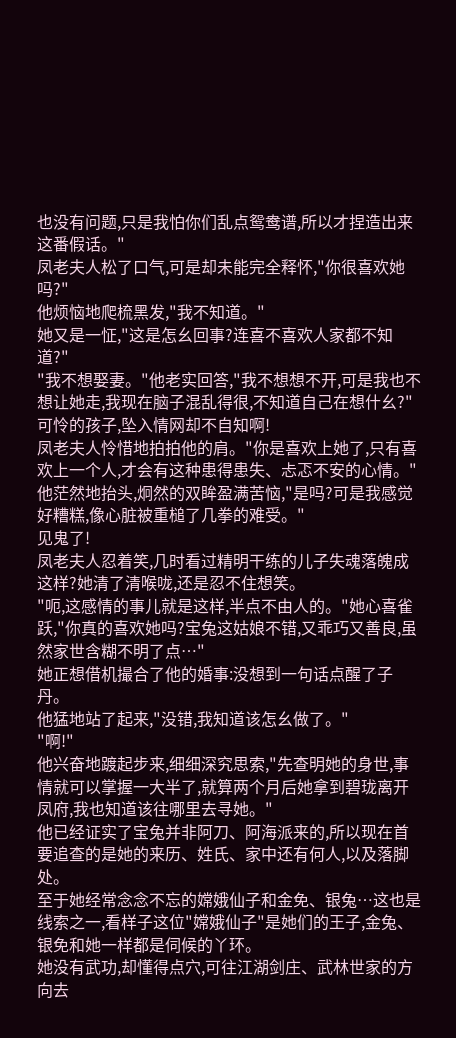也没有问题,只是我怕你们乱点鸳鸯谱,所以才捏造出来这番假话。"
凤老夫人松了口气,可是却未能完全释怀,"你很喜欢她吗?"
他烦恼地爬梳黑发,"我不知道。"
她又是一怔,"这是怎幺回事?连喜不喜欢人家都不知道?"
"我不想娶妻。"他老实回答,"我不想想不开,可是我也不想让她走,我现在脑子混乱得很,不知道自己在想什幺?"
可怜的孩子,坠入情网却不自知啊!
凤老夫人怜惜地拍拍他的肩。"你是喜欢上她了,只有喜欢上一个人,才会有这种患得患失、忐忑不安的心情。"
他茫然地抬头,炯然的双眸盈满苦恼,"是吗?可是我感觉好糟糕,像心脏被重槌了几拳的难受。"
见鬼了!
凤老夫人忍着笑,几时看过精明干练的儿子失魂落魄成这样?她清了清喉咙,还是忍不住想笑。
"呃,这感情的事儿就是这样,半点不由人的。"她心喜雀跃,"你真的喜欢她吗?宝兔这姑娘不错,又乖巧又善良,虽然家世含糊不明了点…"
她正想借机撮合了他的婚事:没想到一句话点醒了子丹。
他猛地站了起来,"没错,我知道该怎幺做了。"
"啊!"
他兴奋地踱起步来,细细深究思索,"先查明她的身世,事情就可以掌握一大半了,就算两个月后她拿到碧珑离开凤府,我也知道该往哪里去寻她。"
他已经证实了宝兔并非阿刀、阿海派来的,所以现在首要追查的是她的来历、姓氏、家中还有何人,以及落脚处。
至于她经常念念不忘的嫦娥仙子和金免、银兔…这也是线索之一,看样子这位"嫦娥仙子"是她们的王子,金兔、银免和她一样都是伺候的丫环。
她没有武功,却懂得点穴,可往江湖剑庄、武林世家的方向去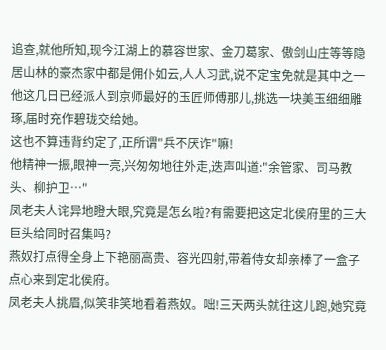追查,就他所知,现今江湖上的慕容世家、金刀葛家、傲剑山庄等等隐居山林的豪杰家中都是佣仆如云,人人习武,说不定宝免就是其中之一他这几日已经派人到京师最好的玉匠师傅那儿,挑选一块美玉细细雕琢,届时充作碧珑交给她。
这也不算违背约定了,正所谓"兵不厌诈"嘛!
他精神一振,眼神一亮,兴匆匆地往外走,迭声叫道:"余管家、司马教头、柳护卫…"
凤老夫人诧异地瞪大眼,究竟是怎幺啦?有需要把这定北侯府里的三大巨头给同时召集吗?
燕奴打点得全身上下艳丽高贵、容光四射,带着侍女却亲棒了一盒子点心来到定北侯府。
凤老夫人挑眉,似笑非笑地看着燕奴。咄!三天两头就往这儿跑,她究竟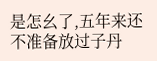是怎幺了,五年来还不准备放过子丹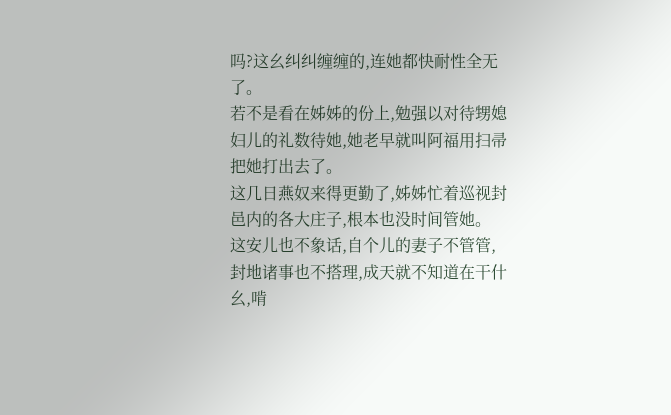吗?这幺纠纠缠缠的,连她都快耐性全无了。
若不是看在姊姊的份上,勉强以对待甥媳妇儿的礼数待她,她老早就叫阿福用扫帚把她打出去了。
这几日燕奴来得更勤了,姊姊忙着巡视封邑内的各大庄子,根本也没时间管她。
这安儿也不象话,自个儿的妻子不管管,封地诸事也不搭理,成天就不知道在干什幺,啃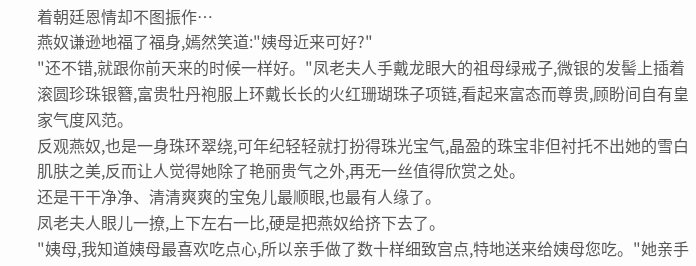着朝廷恩情却不图振作…
燕奴谦逊地福了福身,嫣然笑道:"姨母近来可好?"
"还不错,就跟你前天来的时候一样好。"凤老夫人手戴龙眼大的祖母绿戒子,微银的发髻上插着滚圆珍珠银簪,富贵牡丹袍服上环戴长长的火红珊瑚珠子项链,看起来富态而尊贵,顾盼间自有皇家气度风范。
反观燕奴,也是一身珠环翠绕,可年纪轻轻就打扮得珠光宝气,晶盈的珠宝非但衬托不出她的雪白肌肤之美,反而让人觉得她除了艳丽贵气之外,再无一丝值得欣赏之处。
还是干干净净、清清爽爽的宝兔儿最顺眼,也最有人缘了。
凤老夫人眼儿一撩,上下左右一比,硬是把燕奴给挤下去了。
"姨母,我知道姨母最喜欢吃点心,所以亲手做了数十样细致宫点,特地送来给姨母您吃。"她亲手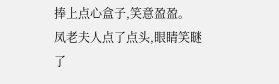捧上点心盒子,笑意盈盈。
凤老夫人点了点头,眼睛笑瞇了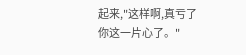起来,"这样啊,真亏了你这一片心了。"